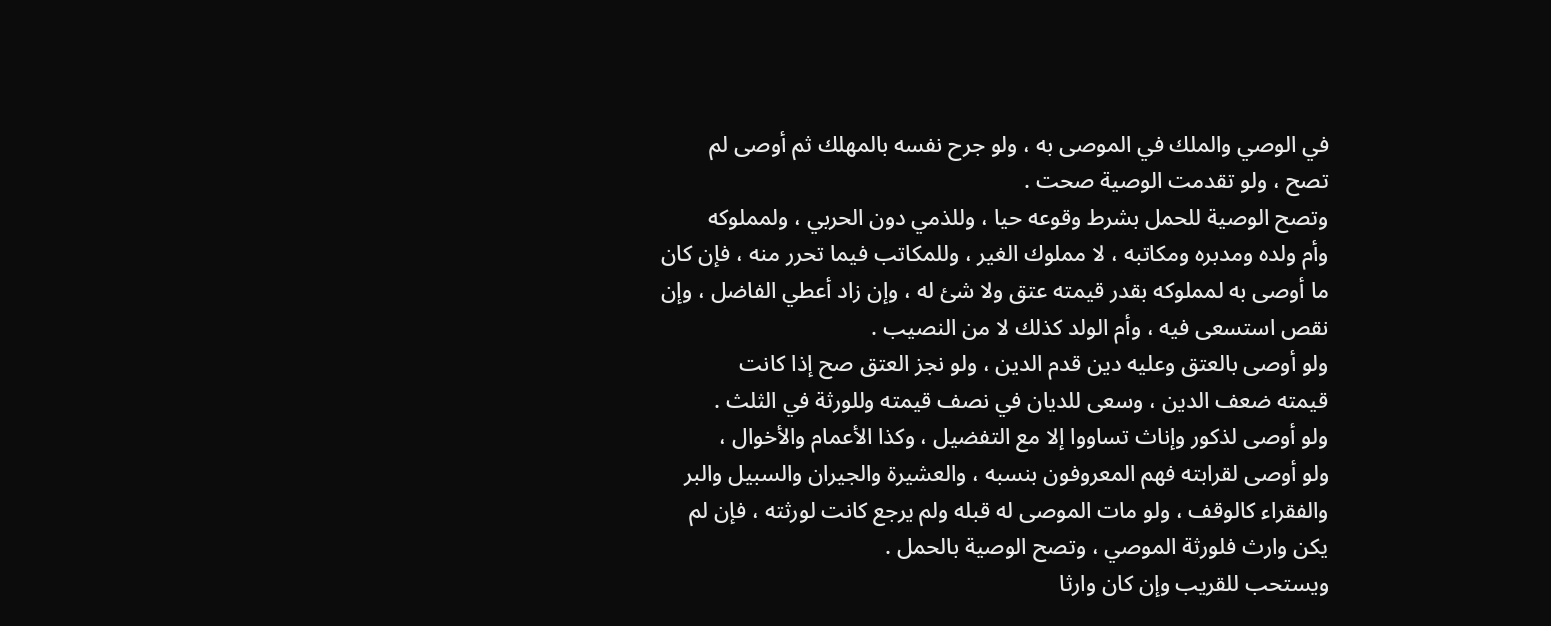في الوصي والملك في الموصى به ، ولو جرح نفسه بالمهلك ثم أوصى لم
تصح ، ولو تقدمت الوصية صحت .
وتصح الوصية للحمل بشرط وقوعه حيا ، وللذمي دون الحربي ، ولمملوكه
وأم ولده ومدبره ومكاتبه ، لا مملوك الغير ، وللمكاتب فيما تحرر منه ، فإن كان
ما أوصى به لمملوكه بقدر قيمته عتق ولا شئ له ، وإن زاد أعطي الفاضل ، وإن
نقص استسعى فيه ، وأم الولد كذلك لا من النصيب .
ولو أوصى بالعتق وعليه دين قدم الدين ، ولو نجز العتق صح إذا كانت
قيمته ضعف الدين ، وسعى للديان في نصف قيمته وللورثة في الثلث .
ولو أوصى لذكور وإناث تساووا إلا مع التفضيل ، وكذا الأعمام والأخوال ،
ولو أوصى لقرابته فهم المعروفون بنسبه ، والعشيرة والجيران والسبيل والبر
والفقراء كالوقف ، ولو مات الموصى له قبله ولم يرجع كانت لورثته ، فإن لم
يكن وارث فلورثة الموصي ، وتصح الوصية بالحمل .
ويستحب للقريب وإن كان وارثا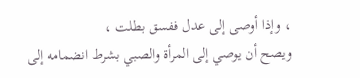، وإذا أوصى إلى عدل ففسق بطلت ،
ويصح أن يوصي إلى المرأة والصبي بشرط انضمامه إلى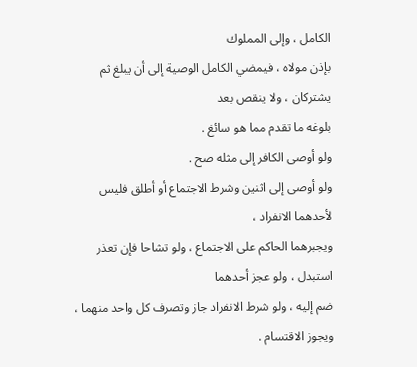الكامل ، وإلى المملوك
بإذن مولاه ، فيمضي الكامل الوصية إلى أن يبلغ ثم يشتركان ، ولا ينقص بعد
بلوغه ما تقدم مما هو سائغ .
ولو أوصى الكافر إلى مثله صح .
ولو أوصى إلى اثنين وشرط الاجتماع أو أطلق فليس لأحدهما الانفراد ،
ويجبرهما الحاكم على الاجتماع ، ولو تشاحا فإن تعذر استبدل ، ولو عجز أحدهما
ضم إليه ، ولو شرط الانفراد جاز وتصرف كل واحد منهما ، ويجوز الاقتسام .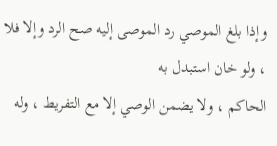وإذا بلغ الموصي رد الموصى إليه صح الرد وإلا فلا ، ولو خان استبدل به
الحاكم ، ولا يضمن الوصي إلا مع التفريط ، وله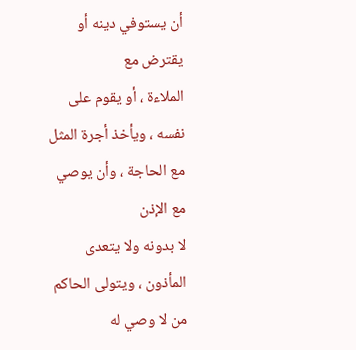أن يستوفي دينه أو يقترض مع
الملاءة ، أو يقوم على نفسه ، ويأخذ أجرة المثل مع الحاجة ، وأن يوصي مع الإذن
لا بدونه ولا يتعدى المأذون ، ويتولى الحاكم من لا وصي له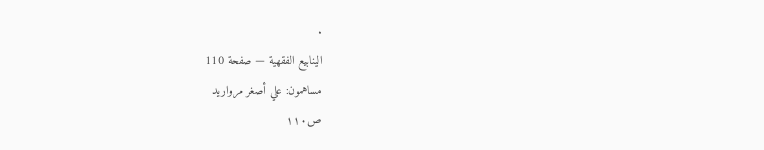.
الينابيع الفقهية — صفحة 110
مساهمون: علي أصغر مرواريد
ص١١٠